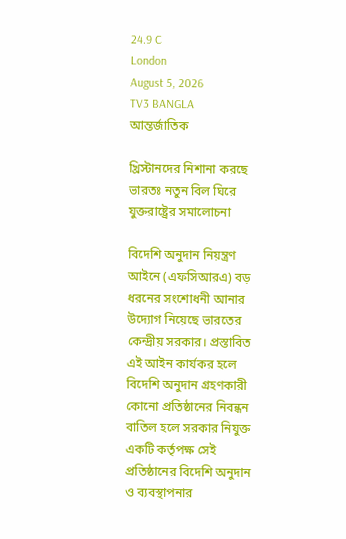24.9 C
London
August 5, 2026
TV3 BANGLA
আন্তর্জাতিক

খ্রিস্টানদের নিশানা করছে ভারতঃ নতুন বিল ঘিরে যুক্তরাষ্ট্রের সমালোচনা

বিদেশি অনুদান নিয়ন্ত্রণ আইনে (এফসিআরএ) বড় ধরনের সংশোধনী আনার উদ্যোগ নিয়েছে ভারতের কেন্দ্রীয় সরকার। প্রস্তাবিত এই আইন কার্যকর হলে বিদেশি অনুদান গ্রহণকারী কোনো প্রতিষ্ঠানের নিবন্ধন বাতিল হলে সরকার নিযুক্ত একটি কর্তৃপক্ষ সেই প্রতিষ্ঠানের বিদেশি অনুদান ও ব্যবস্থাপনার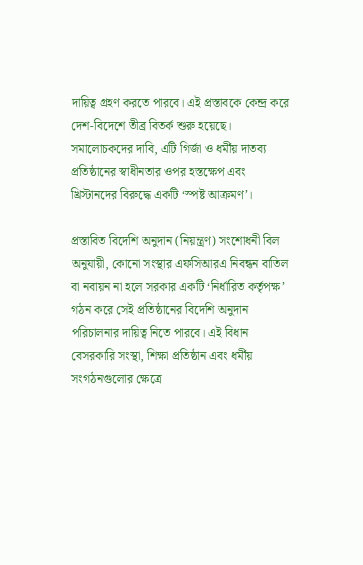দায়িত্ব গ্রহণ করতে পারবে। এই প্রস্তাবকে কেন্দ্র করে দেশ-বিদেশে তীব্র বিতর্ক শুরু হয়েছে। সমালোচকদের দাবি, এটি গির্জা ও ধর্মীয় দাতব্য প্রতিষ্ঠানের স্বাধীনতার ওপর হস্তক্ষেপ এবং খ্রিস্টানদের বিরুদ্ধে একটি ‘স্পষ্ট আক্রমণ’।

প্রস্তাবিত বিদেশি অনুদান (নিয়ন্ত্রণ) সংশোধনী বিল অনুযায়ী, কোনো সংস্থার এফসিআরএ নিবন্ধন বাতিল বা নবায়ন না হলে সরকার একটি ‘নির্ধারিত কর্তৃপক্ষ’ গঠন করে সেই প্রতিষ্ঠানের বিদেশি অনুদান পরিচালনার দায়িত্ব নিতে পারবে। এই বিধান বেসরকারি সংস্থা, শিক্ষা প্রতিষ্ঠান এবং ধর্মীয় সংগঠনগুলোর ক্ষেত্রে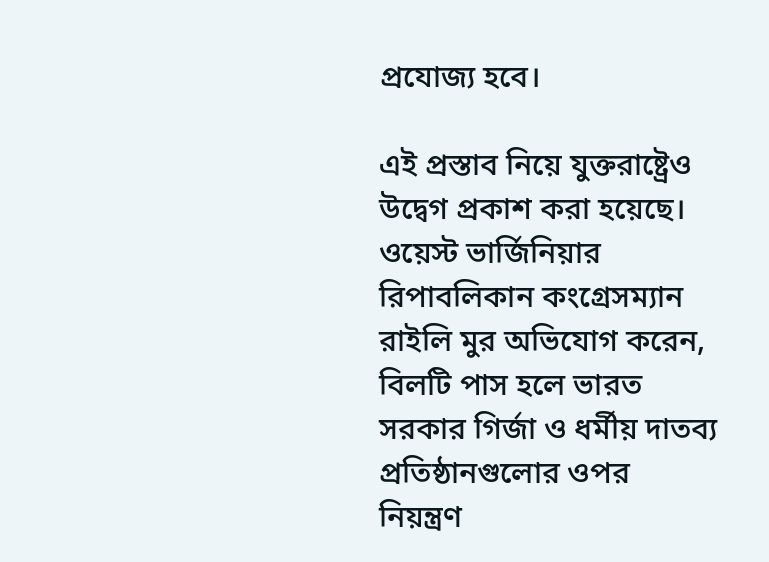প্রযোজ্য হবে।

এই প্রস্তাব নিয়ে যুক্তরাষ্ট্রেও উদ্বেগ প্রকাশ করা হয়েছে। ওয়েস্ট ভার্জিনিয়ার রিপাবলিকান কংগ্রেসম্যান রাইলি মুর অভিযোগ করেন, বিলটি পাস হলে ভারত সরকার গির্জা ও ধর্মীয় দাতব্য প্রতিষ্ঠানগুলোর ওপর নিয়ন্ত্রণ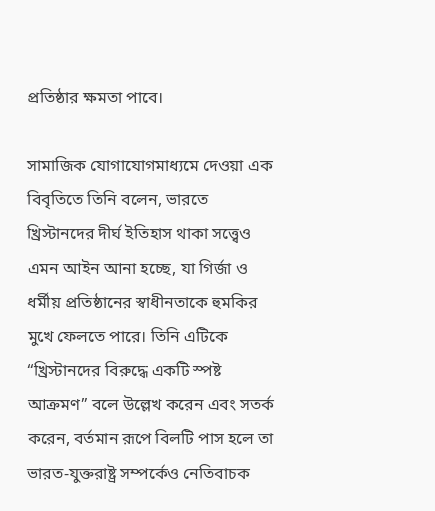প্রতিষ্ঠার ক্ষমতা পাবে।

সামাজিক যোগাযোগমাধ্যমে দেওয়া এক বিবৃতিতে তিনি বলেন, ভারতে খ্রিস্টানদের দীর্ঘ ইতিহাস থাকা সত্ত্বেও এমন আইন আনা হচ্ছে, যা গির্জা ও ধর্মীয় প্রতিষ্ঠানের স্বাধীনতাকে হুমকির মুখে ফেলতে পারে। তিনি এটিকে “খ্রিস্টানদের বিরুদ্ধে একটি স্পষ্ট আক্রমণ” বলে উল্লেখ করেন এবং সতর্ক করেন, বর্তমান রূপে বিলটি পাস হলে তা ভারত-যুক্তরাষ্ট্র সম্পর্কেও নেতিবাচক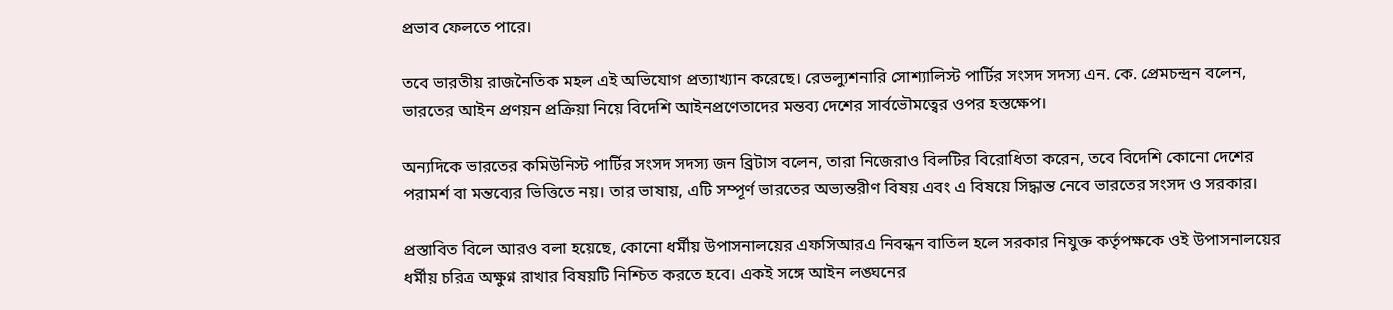প্রভাব ফেলতে পারে।

তবে ভারতীয় রাজনৈতিক মহল এই অভিযোগ প্রত্যাখ্যান করেছে। রেভল্যুশনারি সোশ্যালিস্ট পার্টির সংসদ সদস্য এন. কে. প্রেমচন্দ্রন বলেন, ভারতের আইন প্রণয়ন প্রক্রিয়া নিয়ে বিদেশি আইনপ্রণেতাদের মন্তব্য দেশের সার্বভৌমত্বের ওপর হস্তক্ষেপ।

অন্যদিকে ভারতের কমিউনিস্ট পার্টির সংসদ সদস্য জন ব্রিটাস বলেন, তারা নিজেরাও বিলটির বিরোধিতা করেন, তবে বিদেশি কোনো দেশের পরামর্শ বা মন্তব্যের ভিত্তিতে নয়। তার ভাষায়, এটি সম্পূর্ণ ভারতের অভ্যন্তরীণ বিষয় এবং এ বিষয়ে সিদ্ধান্ত নেবে ভারতের সংসদ ও সরকার।

প্রস্তাবিত বিলে আরও বলা হয়েছে, কোনো ধর্মীয় উপাসনালয়ের এফসিআরএ নিবন্ধন বাতিল হলে সরকার নিযুক্ত কর্তৃপক্ষকে ওই উপাসনালয়ের ধর্মীয় চরিত্র অক্ষুণ্ন রাখার বিষয়টি নিশ্চিত করতে হবে। একই সঙ্গে আইন লঙ্ঘনের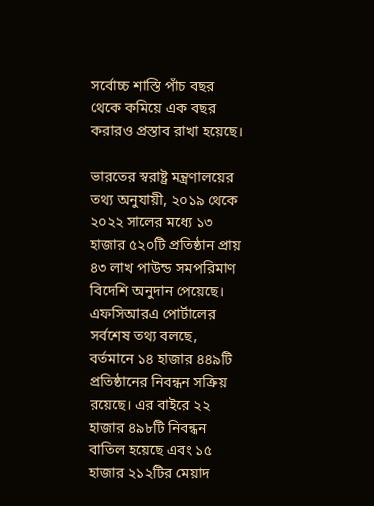সর্বোচ্চ শাস্তি পাঁচ বছর থেকে কমিয়ে এক বছর করারও প্রস্তাব রাখা হয়েছে।

ভারতের স্বরাষ্ট্র মন্ত্রণালয়ের তথ্য অনুযায়ী, ২০১৯ থেকে ২০২২ সালের মধ্যে ১৩ হাজার ৫২০টি প্রতিষ্ঠান প্রায় ৪৩ লাখ পাউন্ড সমপরিমাণ বিদেশি অনুদান পেয়েছে। এফসিআরএ পোর্টালের সর্বশেষ তথ্য বলছে, বর্তমানে ১৪ হাজার ৪৪৯টি প্রতিষ্ঠানের নিবন্ধন সক্রিয় রয়েছে। এর বাইরে ২২ হাজার ৪৯৮টি নিবন্ধন বাতিল হয়েছে এবং ১৫ হাজার ২১২টির মেয়াদ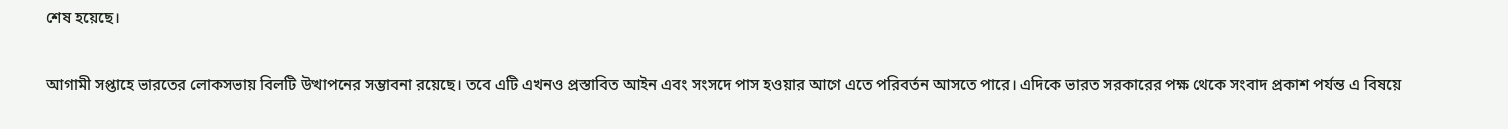শেষ হয়েছে।

আগামী সপ্তাহে ভারতের লোকসভায় বিলটি উত্থাপনের সম্ভাবনা রয়েছে। তবে এটি এখনও প্রস্তাবিত আইন এবং সংসদে পাস হওয়ার আগে এতে পরিবর্তন আসতে পারে। এদিকে ভারত সরকারের পক্ষ থেকে সংবাদ প্রকাশ পর্যন্ত এ বিষয়ে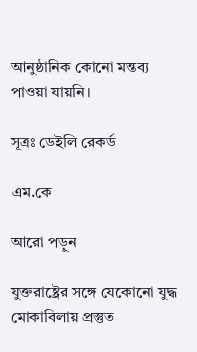আনুষ্ঠানিক কোনো মন্তব্য পাওয়া যায়নি।

সূত্রঃ ডেইলি রেকর্ড

এম.কে

আরো পড়ুন

যুক্তরাষ্ট্রের সঙ্গে যেকোনো যুদ্ধ মোকাবিলায় প্রস্তুত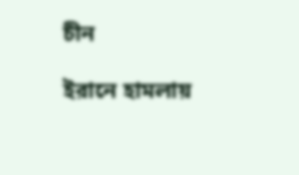চীন

ইরানে হামলায়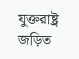যুক্তরাষ্ট্র জড়িত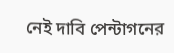নেই দাবি পেন্টাগনের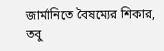জার্মানিতে বৈষম্যের শিকার, তবু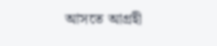আসতে আগ্রহী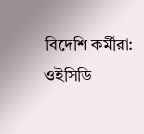বিদেশি কর্মীরা: ওইসিডি